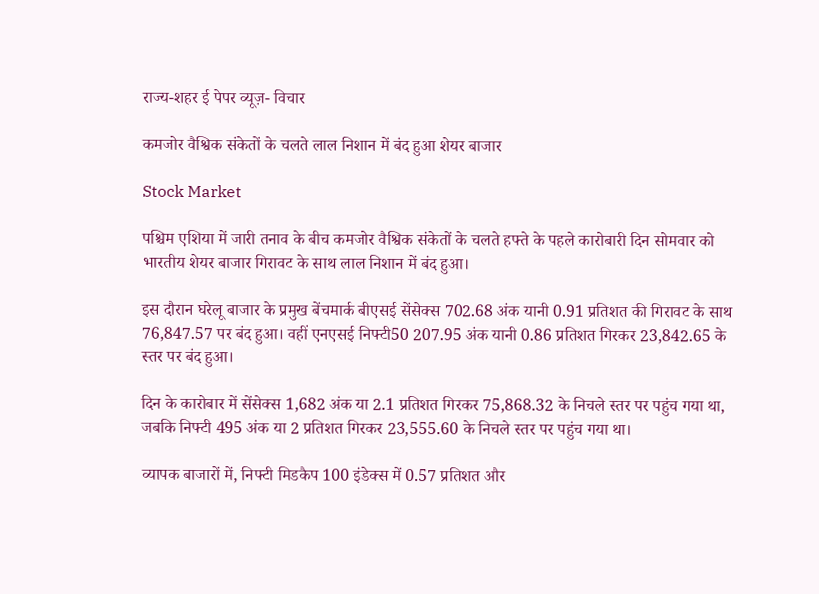राज्य-शहर ई पेपर व्यूज़- विचार

कमजोर वैश्विक संकेतों के चलते लाल निशान में बंद हुआ शेयर बाजार

Stock Market

पश्चिम एशिया में जारी तनाव के बीच कमजोर वैश्विक संकेतों के चलते हफ्ते के पहले कारोबारी दिन सोमवार को भारतीय शेयर बाजार गिरावट के साथ लाल निशान में बंद हुआ।

इस दौरान घरेलू बाजार के प्रमुख बेंचमार्क बीएसई सेंसेक्स 702.68 अंक यानी 0.91 प्रतिशत की गिरावट के साथ 76,847.57 पर बंद हुआ। वहीं एनएसई निफ्टी50 207.95 अंक यानी 0.86 प्रतिशत गिरकर 23,842.65 के स्तर पर बंद हुआ।

दिन के कारोबार में सेंसेक्स 1,682 अंक या 2.1 प्रतिशत गिरकर 75,868.32 के निचले स्तर पर पहुंच गया था, जबकि निफ्टी 495 अंक या 2 प्रतिशत गिरकर 23,555.60 के निचले स्तर पर पहुंच गया था।

व्यापक बाजारों में, निफ्टी मिडकैप 100 इंडेक्स में 0.57 प्रतिशत और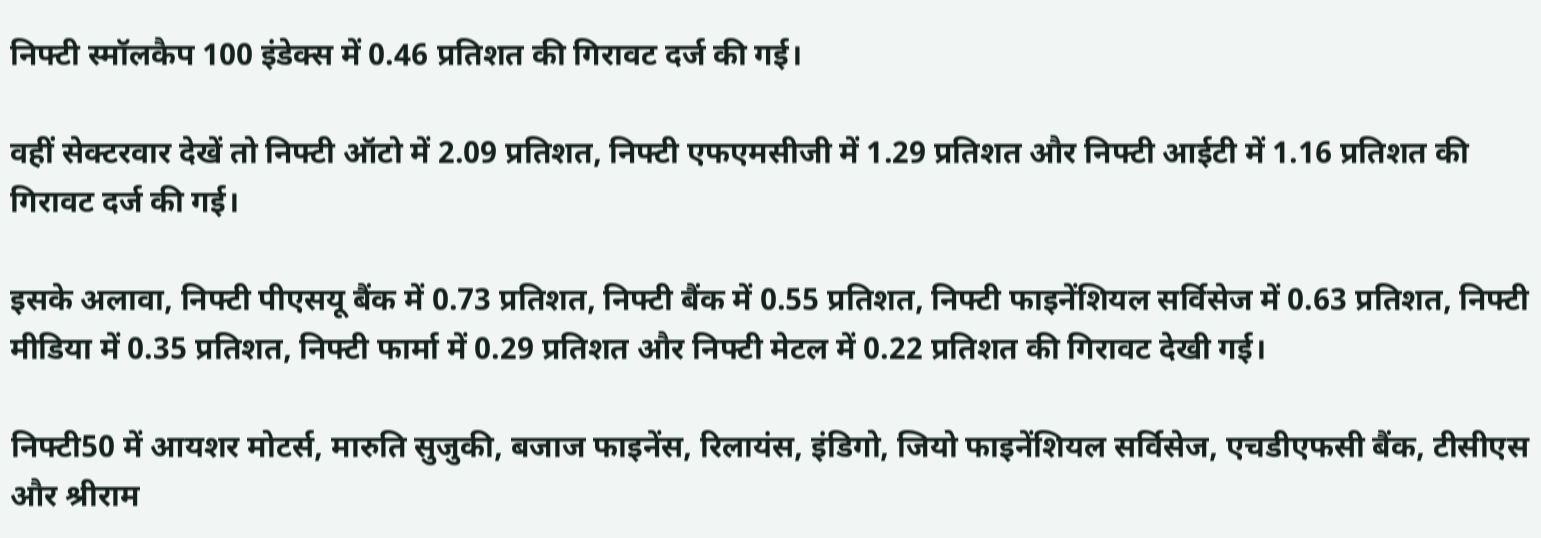निफ्टी स्मॉलकैप 100 इंडेक्स में 0.46 प्रतिशत की गिरावट दर्ज की गई।

वहीं सेक्टरवार देखें तो निफ्टी ऑटो में 2.09 प्रतिशत, निफ्टी एफएमसीजी में 1.29 प्रतिशत और निफ्टी आईटी में 1.16 प्रतिशत की गिरावट दर्ज की गई।

इसके अलावा, निफ्टी पीएसयू बैंक में 0.73 प्रतिशत, निफ्टी बैंक में 0.55 प्रतिशत, निफ्टी फाइनेंशियल सर्विसेज में 0.63 प्रतिशत, निफ्टी मीडिया में 0.35 प्रतिशत, निफ्टी फार्मा में 0.29 प्रतिशत और निफ्टी मेटल में 0.22 प्रतिशत की गिरावट देखी गई।

निफ्टी50 में आयशर मोटर्स, मारुति सुजुकी, बजाज फाइनेंस, रिलायंस, इंडिगो, जियो फाइनेंशियल सर्विसेज, एचडीएफसी बैंक, टीसीएस और श्रीराम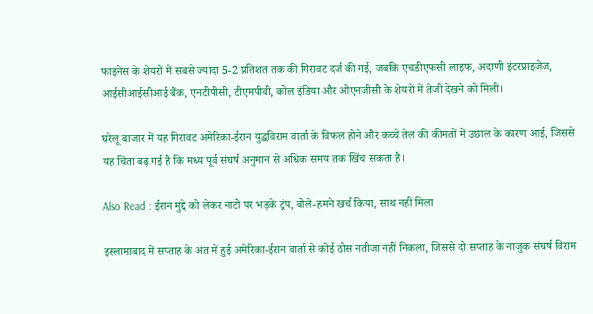फाइनेंस के शेयरों में सबसे ज्यादा 5-2 प्रतिशत तक की गिरावट दर्ज की गई, जबकि एचडीएफसी लाइफ, अदाणी इंटरप्राइजेज, आईसीआईसीआई बैंक, एनटीपीसी, टीएमपीवी, कोल इंडिया और ओएनजीसी के शेयरों में तेजी देखने को मिली।

घरेलू बाजार में यह गिरावट अमेरिका-ईरान युद्धविराम वार्ता के विफल होने और कच्चे तेल की कीमतों में उछाल के कारण आई, जिससे यह चिंता बढ़ गई है कि मध्य पूर्व संघर्ष अनुमान से अधिक समय तक खिंच सकता है।

Also Read : ईरान मुद्दे को लेकर नाटो पर भड़के ट्रंप, बोले-हमने खर्च किया, साथ नहीं मिला

इस्लामाबाद में सप्ताह के अंत में हुई अमेरिका-ईरान वार्ता से कोई ठोस नतीजा नहीं निकला, जिससे दो सप्ताह के नाजुक संघर्ष विराम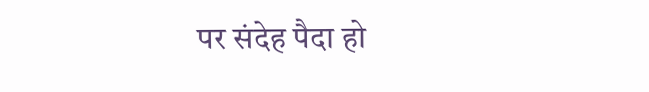पर संदेह पैदा हो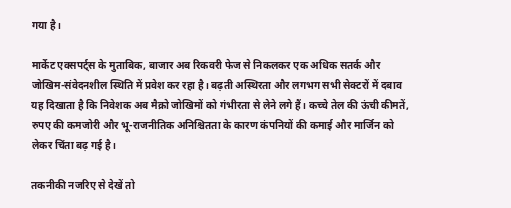गया है।

मार्केट एक्सपर्ट्स के मुताबिक, बाजार अब रिकवरी फेज से निकलकर एक अधिक सतर्क और जोखिम-संवेदनशील स्थिति में प्रवेश कर रहा है। बढ़ती अस्थिरता और लगभग सभी सेक्टरों में दबाव यह दिखाता है कि निवेशक अब मैक्रो जोखिमों को गंभीरता से लेने लगे हैं। कच्चे तेल की ऊंची कीमतें, रुपए की कमजोरी और भू-राजनीतिक अनिश्चितता के कारण कंपनियों की कमाई और मार्जिन को लेकर चिंता बढ़ गई है।

तकनीकी नजरिए से देखें तो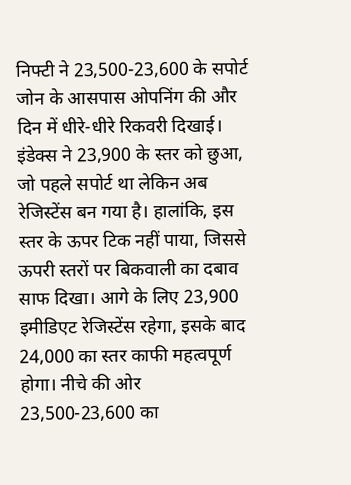निफ्टी ने 23,500-23,600 के सपोर्ट जोन के आसपास ओपनिंग की और दिन में धीरे-धीरे रिकवरी दिखाई। इंडेक्स ने 23,900 के स्तर को छुआ, जो पहले सपोर्ट था लेकिन अब रेजिस्टेंस बन गया है। हालांकि, इस स्तर के ऊपर टिक नहीं पाया, जिससे ऊपरी स्तरों पर बिकवाली का दबाव साफ दिखा। आगे के लिए 23,900 इमीडिएट रेजिस्टेंस रहेगा, इसके बाद 24,000 का स्तर काफी महत्वपूर्ण होगा। नीचे की ओर 23,500-23,600 का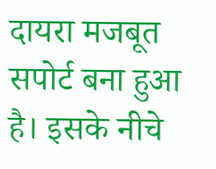दायरा मजबूत सपोर्ट बना हुआ है। इसके नीचे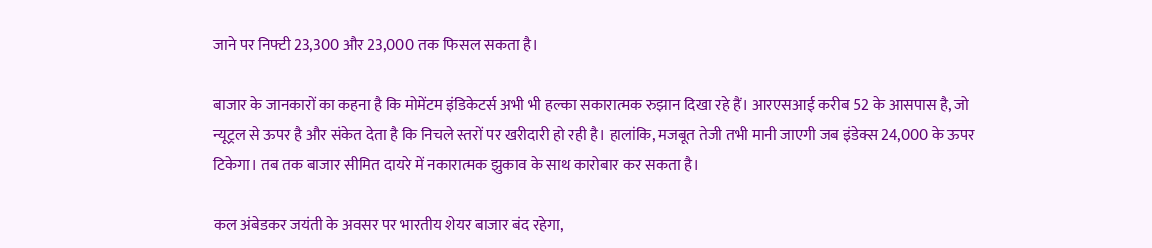जाने पर निफ्टी 23,300 और 23,000 तक फिसल सकता है।

बाजार के जानकारों का कहना है कि मोमेंटम इंडिकेटर्स अभी भी हल्का सकारात्मक रुझान दिखा रहे हैं। आरएसआई करीब 52 के आसपास है, जो न्यूट्रल से ऊपर है और संकेत देता है कि निचले स्तरों पर खरीदारी हो रही है। हालांकि, मजबूत तेजी तभी मानी जाएगी जब इंडेक्स 24,000 के ऊपर टिकेगा। तब तक बाजार सीमित दायरे में नकारात्मक झुकाव के साथ कारोबार कर सकता है।

कल अंबेडकर जयंती के अवसर पर भारतीय शेयर बाजार बंद रहेगा,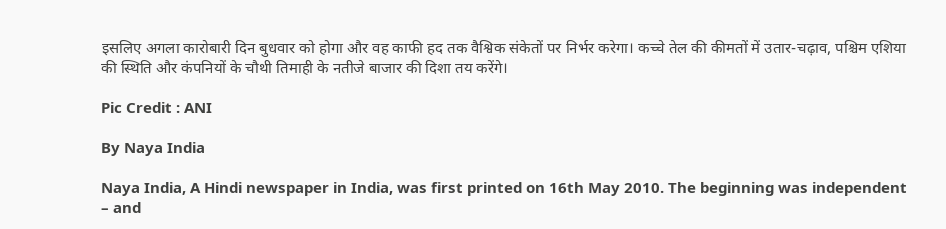इसलिए अगला कारोबारी दिन बुधवार को होगा और वह काफी हद तक वैश्विक संकेतों पर निर्भर करेगा। कच्चे तेल की कीमतों में उतार-चढ़ाव, पश्चिम एशिया की स्थिति और कंपनियों के चौथी तिमाही के नतीजे बाजार की दिशा तय करेंगे।

Pic Credit : ANI

By Naya India

Naya India, A Hindi newspaper in India, was first printed on 16th May 2010. The beginning was independent – and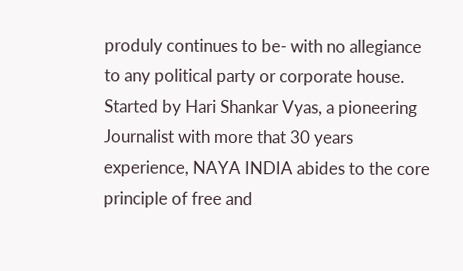produly continues to be- with no allegiance to any political party or corporate house. Started by Hari Shankar Vyas, a pioneering Journalist with more that 30 years experience, NAYA INDIA abides to the core principle of free and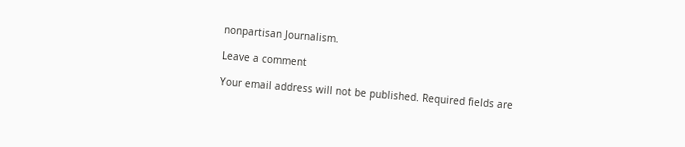nonpartisan Journalism.

Leave a comment

Your email address will not be published. Required fields are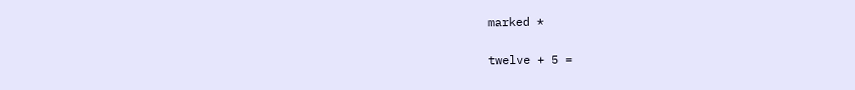marked *

twelve + 5 =